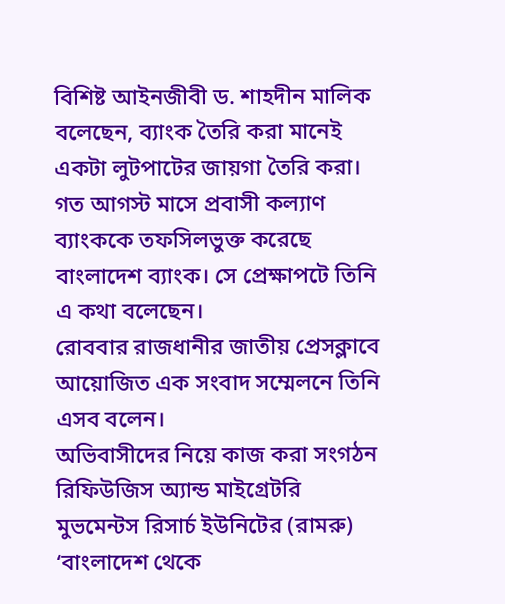বিশিষ্ট আইনজীবী ড. শাহদীন মালিক বলেছেন, ব্যাংক তৈরি করা মানেই একটা লুটপাটের জায়গা তৈরি করা। গত আগস্ট মাসে প্রবাসী কল্যাণ ব্যাংককে তফসিলভুক্ত করেছে বাংলাদেশ ব্যাংক। সে প্রেক্ষাপটে তিনি এ কথা বলেছেন।
রোববার রাজধানীর জাতীয় প্রেসক্লাবে আয়োজিত এক সংবাদ সম্মেলনে তিনি এসব বলেন।
অভিবাসীদের নিয়ে কাজ করা সংগঠন রিফিউজিস অ্যান্ড মাইগ্রেটরি মুভমেন্টস রিসার্চ ইউনিটের (রামরু) ‘বাংলাদেশ থেকে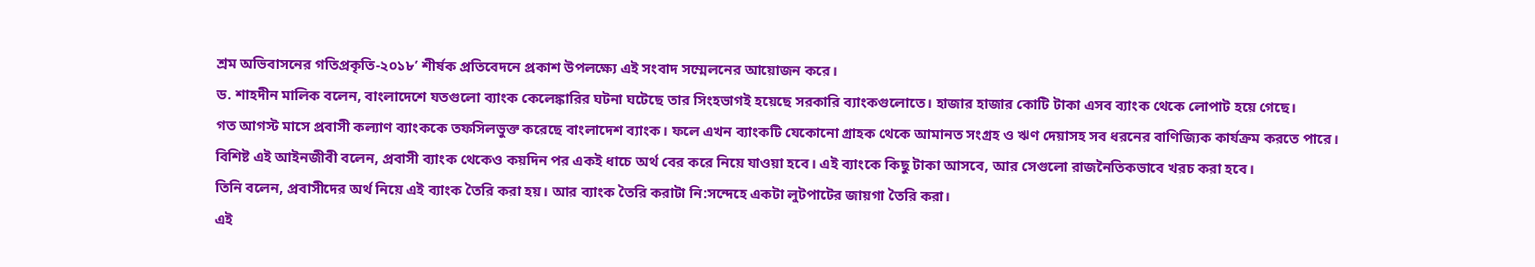শ্রম অভিবাসনের গতিপ্রকৃতি-২০১৮’ শীর্ষক প্রতিবেদনে প্রকাশ উপলক্ষ্যে এই সংবাদ সম্মেলনের আয়োজন করে।
ড. শাহদীন মালিক বলেন, বাংলাদেশে যতগুলো ব্যাংক কেলেঙ্কারির ঘটনা ঘটেছে তার সিংহভাগই হয়েছে সরকারি ব্যাংকগুলোতে। হাজার হাজার কোটি টাকা এসব ব্যাংক থেকে লোপাট হয়ে গেছে।
গত আগস্ট মাসে প্রবাসী কল্যাণ ব্যাংককে তফসিলভুক্ত করেছে বাংলাদেশ ব্যাংক। ফলে এখন ব্যাংকটি যেকোনো গ্রাহক থেকে আমানত সংগ্রহ ও ঋণ দেয়াসহ সব ধরনের বাণিজ্যিক কার্যক্রম করতে পারে।
বিশিষ্ট এই আইনজীবী বলেন, প্রবাসী ব্যাংক থেকেও কয়দিন পর একই ধাচে অর্থ বের করে নিয়ে যাওয়া হবে। এই ব্যাংকে কিছু টাকা আসবে, আর সেগুলো রাজনৈতিকভাবে খরচ করা হবে।
তিনি বলেন, প্রবাসীদের অর্থ নিয়ে এই ব্যাংক তৈরি করা হয়। আর ব্যাংক তৈরি করাটা নি:সন্দেহে একটা লুটপাটের জায়গা তৈরি করা।
এই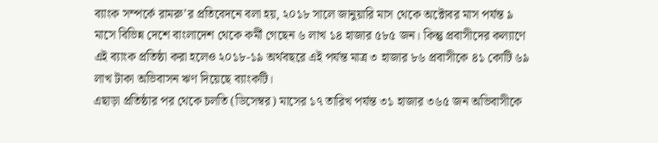ব্যাংক সম্পর্কে রামরু’র প্রতিবেদনে বলা হয়, ২০১৮ সালে জানুয়ারি মাস থেকে অক্টোবর মাস পর্যন্ত ৯ মাসে বিভিন্ন দেশে বাংলাদেশ থেকে কর্মী গেছেন ৬ লাখ ১৪ হাজার ৫৮৫ জন। কিন্তু প্রবাসীদের কল্যাণে এই ব্যাংক প্রতিষ্ঠা করা হলেও ২০১৮-১৯ অর্থবছরে এই পর্যন্ত মাত্র ৩ হাজার ৮৬ প্রবাসীকে ৪১ কোটি ৬৯ লাখ টাকা অভিবাসন ঋণ দিয়েছে ব্যাংকটি।
এছাড়া প্রতিষ্ঠার পর থেকে চলতি (ডিসেম্বর) মাসের ১৭ তারিখ পর্যন্ত ৩১ হাজার ৩৬৫ জন অভিবাসীকে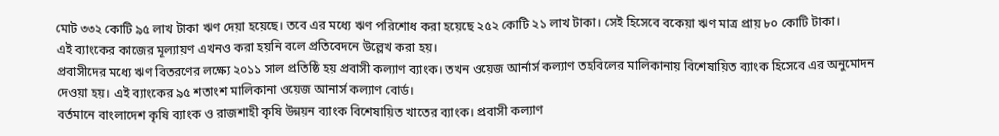মোট ৩৩২ কোটি ৯৫ লাখ টাকা ঋণ দেয়া হয়েছে। তবে এর মধ্যে ঋণ পরিশোধ করা হয়েছে ২৫২ কোটি ২১ লাখ টাকা। সেই হিসেবে বকেয়া ঋণ মাত্র প্রায় ৮০ কোটি টাকা।
এই ব্যাংকের কাজের মূল্যায়ণ এখনও করা হয়নি বলে প্রতিবেদনে উল্লেখ করা হয়।
প্রবাসীদের মধ্যে ঋণ বিতরণের লক্ষ্যে ২০১১ সাল প্রতিষ্ঠি হয় প্রবাসী কল্যাণ ব্যাংক। তখন ওয়েজ আর্নার্স কল্যাণ তহবিলের মালিকানায় বিশেষায়িত ব্যাংক হিসেবে এর অনুমোদন দেওয়া হয়। এই ব্যাংকের ৯৫ শতাংশ মালিকানা ওয়েজ আনার্স কল্যাণ বোর্ড।
বর্তমানে বাংলাদেশ কৃষি ব্যাংক ও রাজশাহী কৃষি উন্নয়ন ব্যাংক বিশেষায়িত খাতের ব্যাংক। প্রবাসী কল্যাণ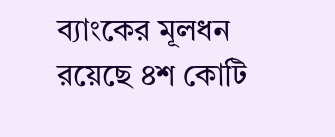ব্যাংকের মূলধন রয়েছে ৪শ কোটি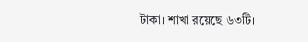টাকা। শাখা রয়েছে ৬৩টি।